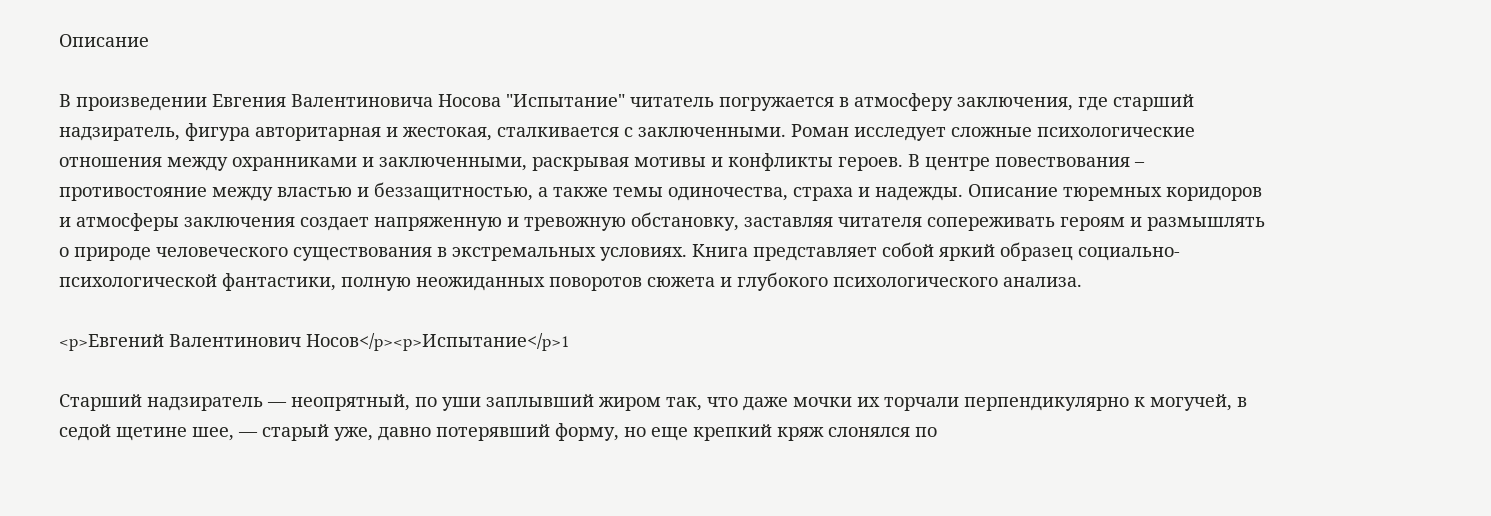Описание

В произведении Евгения Валентиновича Носова "Испытание" читатель погружается в атмосферу заключения, где старший надзиратель, фигура авторитарная и жестокая, сталкивается с заключенными. Роман исследует сложные психологические отношения между охранниками и заключенными, раскрывая мотивы и конфликты героев. В центре повествования – противостояние между властью и беззащитностью, а также темы одиночества, страха и надежды. Описание тюремных коридоров и атмосферы заключения создает напряженную и тревожную обстановку, заставляя читателя сопереживать героям и размышлять о природе человеческого существования в экстремальных условиях. Книга представляет собой яркий образец социально-психологической фантастики, полную неожиданных поворотов сюжета и глубокого психологического анализа.

<p>Евгений Валентинович Носов</p><p>Испытание</p>1

Старший надзиратель — неопрятный, по уши заплывший жиром так, что даже мочки их торчали перпендикулярно к могучей, в седой щетине шее, — старый уже, давно потерявший форму, но еще крепкий кряж слонялся по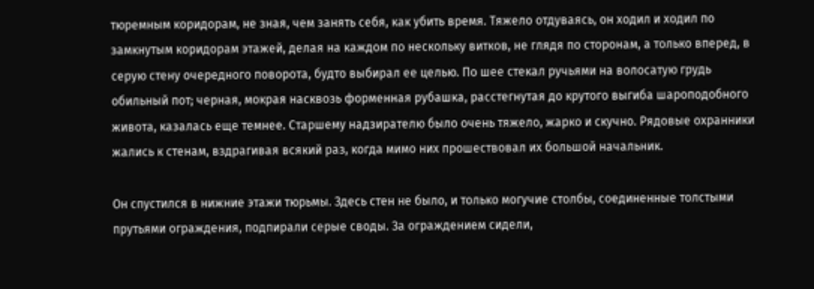тюремным коридорам, не зная, чем занять себя, как убить время. Тяжело отдуваясь, он ходил и ходил по замкнутым коридорам этажей, делая на каждом по нескольку витков, не глядя по сторонам, а только вперед, в серую стену очередного поворота, будто выбирал ее целью. По шее стекал ручьями на волосатую грудь обильный пот; черная, мокрая насквозь форменная рубашка, расстегнутая до крутого выгиба шароподобного живота, казалась еще темнее. Старшему надзирателю было очень тяжело, жарко и скучно. Рядовые охранники жались к стенам, вздрагивая всякий раз, когда мимо них прошествовал их большой начальник.

Он спустился в нижние этажи тюрьмы. Здесь стен не было, и только могучие столбы, соединенные толстыми прутьями ограждения, подпирали серые своды. За ограждением сидели,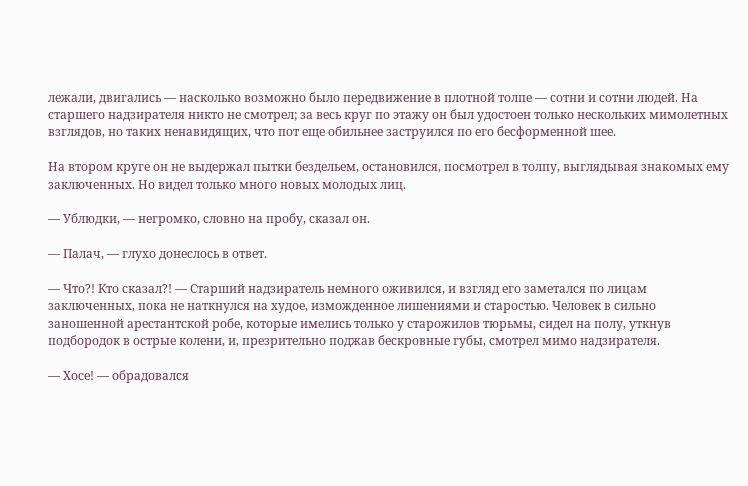лежали, двигались — насколько возможно было передвижение в плотной толпе — сотни и сотни людей. На старшего надзирателя никто не смотрел; за весь круг по этажу он был удостоен только нескольких мимолетных взглядов, но таких ненавидящих, что пот еще обильнее заструился по его бесформенной шее.

На втором круге он не выдержал пытки бездельем, остановился, посмотрел в толпу, выглядывая знакомых ему заключенных. Но видел только много новых молодых лиц.

— Ублюдки, — негромко, словно на пробу, сказал он.

— Палач, — глухо донеслось в ответ.

— Что?! Кто сказал?! — Старший надзиратель немного оживился, и взгляд его заметался по лицам заключенных, пока не наткнулся на худое, изможденное лишениями и старостью. Человек в сильно заношенной арестантской робе, которые имелись только у старожилов тюрьмы, сидел на полу, уткнув подбородок в острые колени, и, презрительно поджав бескровные губы, смотрел мимо надзирателя.

— Хосе! — обрадовался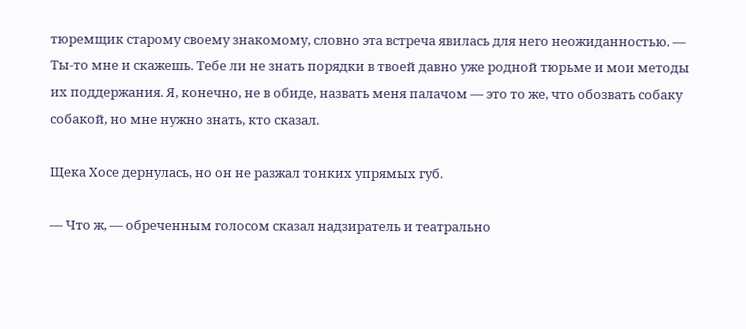тюремщик старому своему знакомому, словно эта встреча явилась для него неожиданностью. — Ты-то мне и скажешь. Тебе ли не знать порядки в твоей давно уже родной тюрьме и мои методы их поддержания. Я, конечно, не в обиде, назвать меня палачом — это то же, что обозвать собаку собакой, но мне нужно знать, кто сказал.

Щека Хосе дернулась, но он не разжал тонких упрямых губ.

— Что ж, — обреченным голосом сказал надзиратель и театрально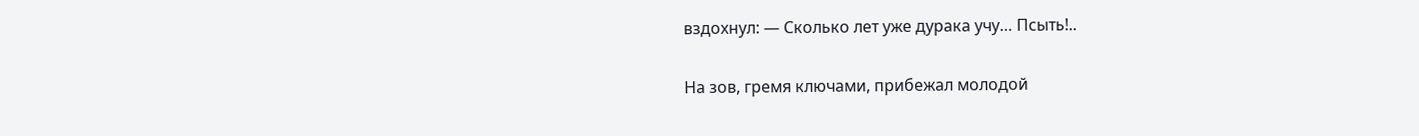вздохнул: — Сколько лет уже дурака учу… Псыть!..

На зов, гремя ключами, прибежал молодой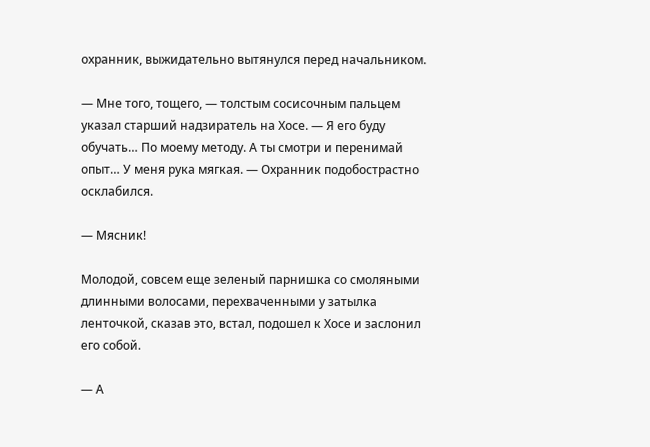охранник, выжидательно вытянулся перед начальником.

— Мне того, тощего, — толстым сосисочным пальцем указал старший надзиратель на Хосе. — Я его буду обучать… По моему методу. А ты смотри и перенимай опыт… У меня рука мягкая. — Охранник подобострастно осклабился.

— Мясник!

Молодой, совсем еще зеленый парнишка со смоляными длинными волосами, перехваченными у затылка ленточкой, сказав это, встал, подошел к Хосе и заслонил его собой.

— А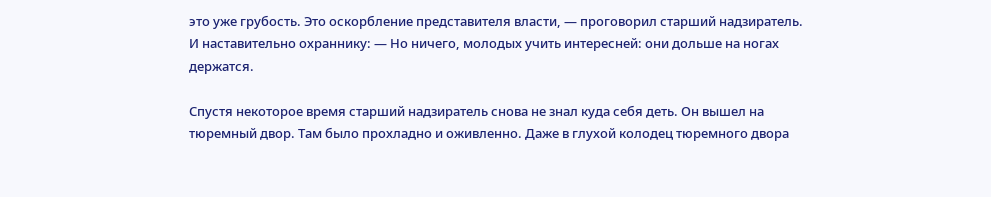это уже грубость. Это оскорбление представителя власти, — проговорил старший надзиратель. И наставительно охраннику: — Но ничего, молодых учить интересней: они дольше на ногах держатся.

Спустя некоторое время старший надзиратель снова не знал куда себя деть. Он вышел на тюремный двор. Там было прохладно и оживленно. Даже в глухой колодец тюремного двора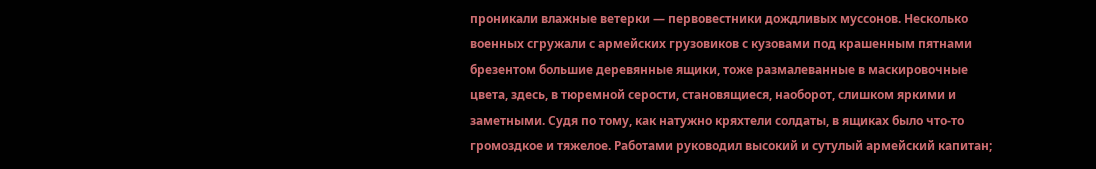проникали влажные ветерки — первовестники дождливых муссонов. Несколько военных сгружали с армейских грузовиков с кузовами под крашенным пятнами брезентом большие деревянные ящики, тоже размалеванные в маскировочные цвета, здесь, в тюремной серости, становящиеся, наоборот, слишком яркими и заметными. Судя по тому, как натужно кряхтели солдаты, в ящиках было что-то громоздкое и тяжелое. Работами руководил высокий и сутулый армейский капитан;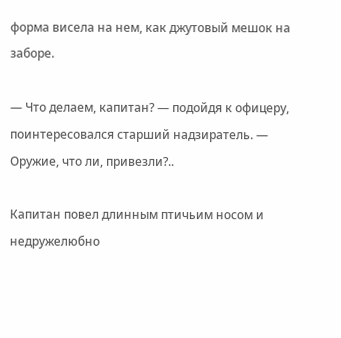форма висела на нем, как джутовый мешок на заборе.

— Что делаем, капитан? — подойдя к офицеру, поинтересовался старший надзиратель. — Оружие, что ли, привезли?..

Капитан повел длинным птичьим носом и недружелюбно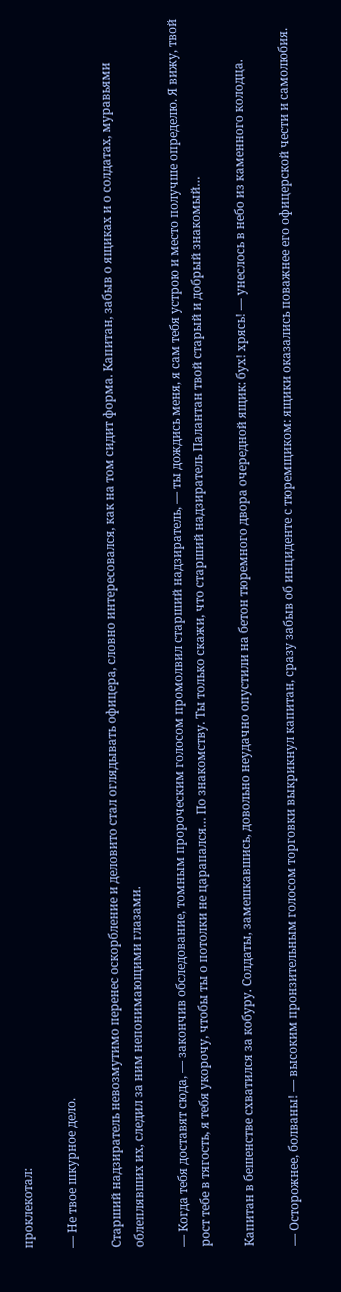проклекотал:

— Не твое шкурное дело.

Старший надзиратель невозмутимо перенес оскорбление и деловито стал оглядывать офицера, словно интересовался, как на том сидит форма. Капитан, забыв о ящиках и о солдатах, муравьями облеплявших их, следил за ним непонимающими глазами.

— Когда тебя доставят сюда, — закончив обследование, томным пророческим голосом промолвил старший надзиратель, — ты дождись меня, я сам тебя устрою и место получше определю. Я вижу, твой рост тебе в тягость, я тебя укорочу, чтобы ты о потолки не царапался… По знакомству. Ты только скажи, что старший надзиратель Палантан твой старый и добрый знакомый…

Капитан в бешенстве схватился за кобуру. Солдаты, замешкавшись, довольно неудачно опустили на бетон тюремного двора очередной ящик: бух! хрясь! — унеслось в небо из каменного колодца.

— Осторожнее, болваны! — высоким пронзительным голосом торговки выкрикнул капитан, сразу забыв об инциденте с тюремщиком: ящики оказались поважнее его офицерской чести и самолюбия.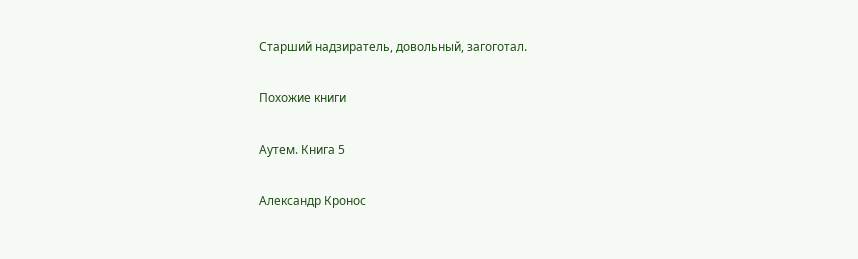Старший надзиратель, довольный, загоготал.

Похожие книги

Аутем. Книга 5

Александр Кронос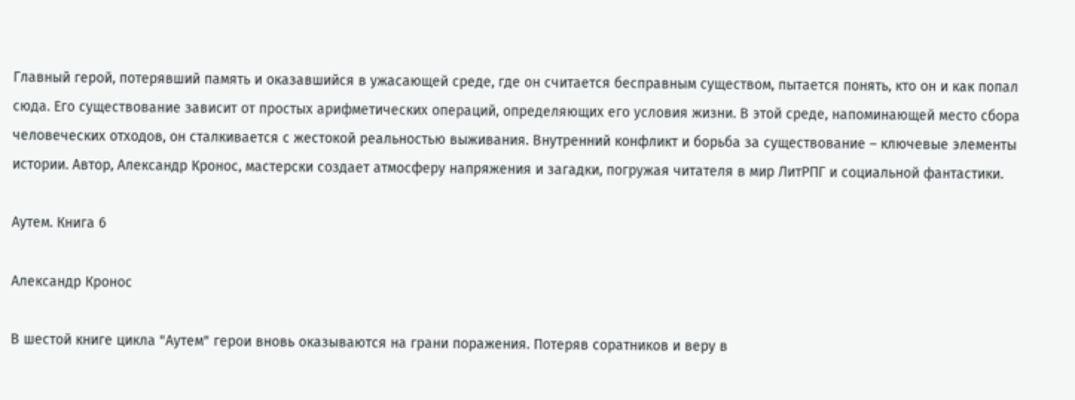Главный герой, потерявший память и оказавшийся в ужасающей среде, где он считается бесправным существом, пытается понять, кто он и как попал сюда. Его существование зависит от простых арифметических операций, определяющих его условия жизни. В этой среде, напоминающей место сбора человеческих отходов, он сталкивается с жестокой реальностью выживания. Внутренний конфликт и борьба за существование – ключевые элементы истории. Автор, Александр Кронос, мастерски создает атмосферу напряжения и загадки, погружая читателя в мир ЛитРПГ и социальной фантастики.

Аутем. Книга 6

Александр Кронос

В шестой книге цикла "Аутем" герои вновь оказываются на грани поражения. Потеряв соратников и веру в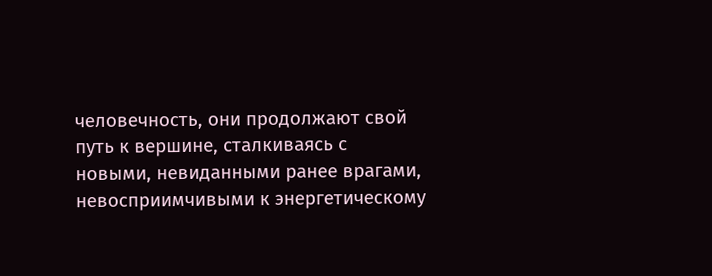человечность, они продолжают свой путь к вершине, сталкиваясь с новыми, невиданными ранее врагами, невосприимчивыми к энергетическому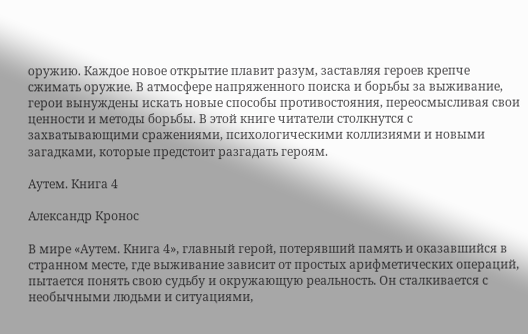оружию. Каждое новое открытие плавит разум, заставляя героев крепче сжимать оружие. В атмосфере напряженного поиска и борьбы за выживание, герои вынуждены искать новые способы противостояния, переосмысливая свои ценности и методы борьбы. В этой книге читатели столкнутся с захватывающими сражениями, психологическими коллизиями и новыми загадками, которые предстоит разгадать героям.

Аутем. Книга 4

Александр Кронос

В мире «Аутем. Книга 4», главный герой, потерявший память и оказавшийся в странном месте, где выживание зависит от простых арифметических операций, пытается понять свою судьбу и окружающую реальность. Он сталкивается с необычными людьми и ситуациями,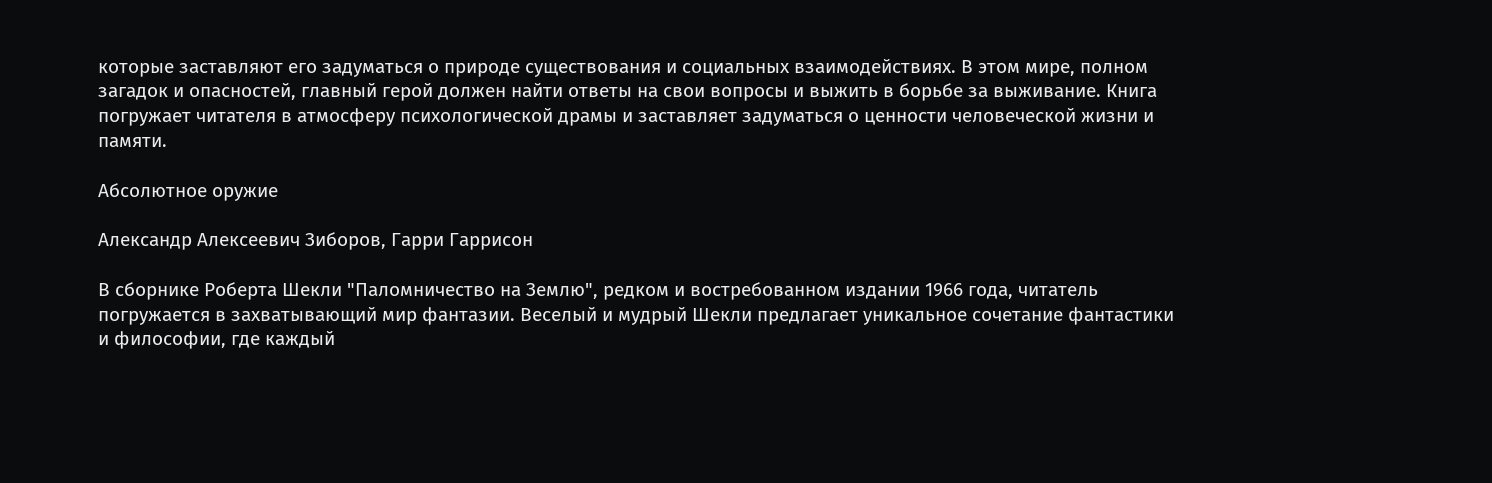которые заставляют его задуматься о природе существования и социальных взаимодействиях. В этом мире, полном загадок и опасностей, главный герой должен найти ответы на свои вопросы и выжить в борьбе за выживание. Книга погружает читателя в атмосферу психологической драмы и заставляет задуматься о ценности человеческой жизни и памяти.

Абсолютное оружие

Александр Алексеевич Зиборов, Гарри Гаррисон

В сборнике Роберта Шекли "Паломничество на Землю", редком и востребованном издании 1966 года, читатель погружается в захватывающий мир фантазии. Веселый и мудрый Шекли предлагает уникальное сочетание фантастики и философии, где каждый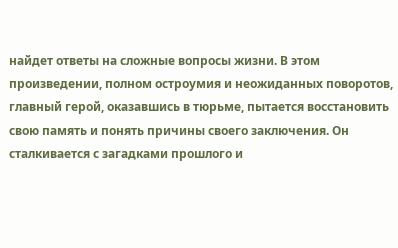найдет ответы на сложные вопросы жизни. В этом произведении, полном остроумия и неожиданных поворотов, главный герой, оказавшись в тюрьме, пытается восстановить свою память и понять причины своего заключения. Он сталкивается с загадками прошлого и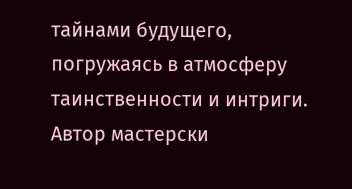тайнами будущего, погружаясь в атмосферу таинственности и интриги. Автор мастерски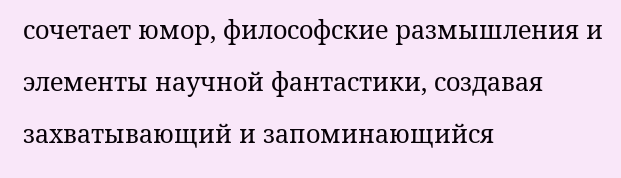сочетает юмор, философские размышления и элементы научной фантастики, создавая захватывающий и запоминающийся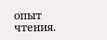опыт чтения.